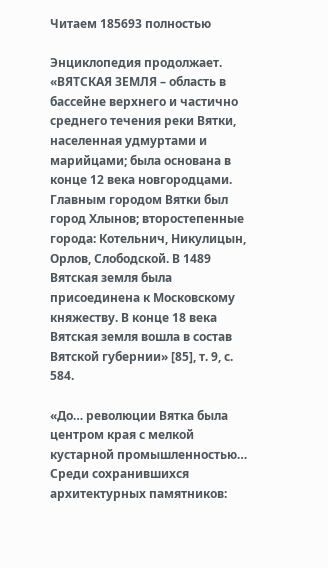Читаем 185693 полностью

Энциклопедия продолжает. «ВЯТСКАЯ ЗЕМЛЯ – область в бассейне верхнего и частично среднего течения реки Вятки, населенная удмуртами и марийцами; была основана в конце 12 века новгородцами. Главным городом Вятки был город Хлынов; второстепенные города: Котельнич, Никулицын, Орлов, Слободской. В 1489 Вятская земля была присоединена к Московскому княжеству. В конце 18 века Вятская земля вошла в состав Вятской губернии» [85], т. 9, с. 584.

«До… революции Вятка была центром края с мелкой кустарной промышленностью… Среди сохранившихся архитектурных памятников: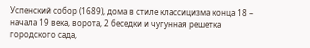Успенский собор (1689), дома в стиле классицизма конца 18 – начала 19 века, ворота, 2 беседки и чугунная решетка городского сада,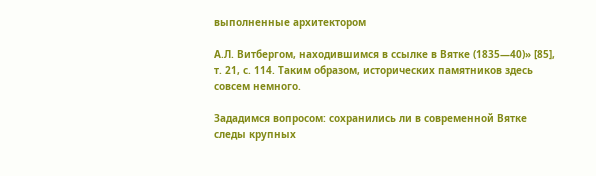выполненные архитектором

А.Л. Витбергом, находившимся в ссылке в Вятке (1835—40)» [85], т. 21, с. 114. Таким образом, исторических памятников здесь совсем немного.

Зададимся вопросом: сохранились ли в современной Вятке следы крупных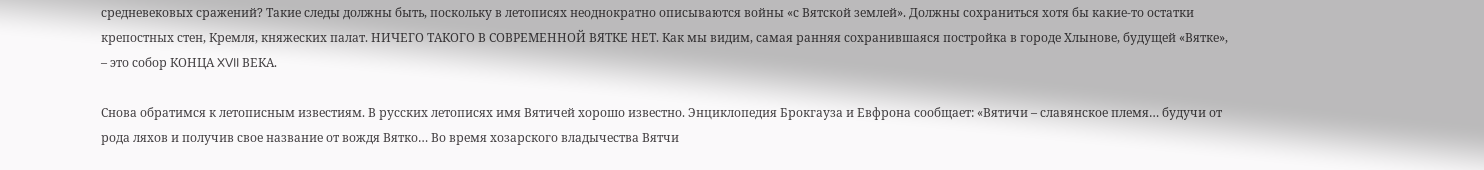средневековых сражений? Такие следы должны быть, поскольку в летописях неоднократно описываются войны «с Вятской землей». Должны сохраниться хотя бы какие-то остатки крепостных стен, Кремля, княжеских палат. НИЧЕГО ТАКОГО В СОВРЕМЕННОЙ ВЯТКЕ НЕТ. Как мы видим, самая ранняя сохранившаяся постройка в городе Хлынове, будущей «Вятке», – это собор КОНЦА XVII ВЕКА.

Снова обратимся к летописным известиям. В русских летописях имя Вятичей хорошо известно. Энциклопедия Брокгауза и Евфрона сообщает: «Вятичи – славянское племя… будучи от рода ляхов и получив свое название от вождя Вятко… Во время хозарского владычества Вятчи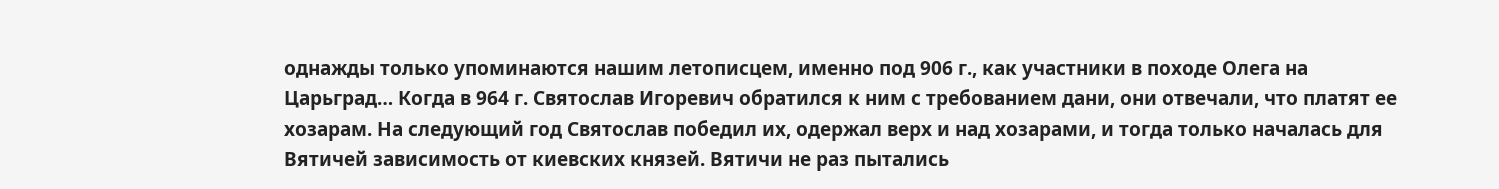однажды только упоминаются нашим летописцем, именно под 906 г., как участники в походе Олега на Царьград… Когда в 964 г. Святослав Игоревич обратился к ним с требованием дани, они отвечали, что платят ее хозарам. На следующий год Святослав победил их, одержал верх и над хозарами, и тогда только началась для Вятичей зависимость от киевских князей. Вятичи не раз пытались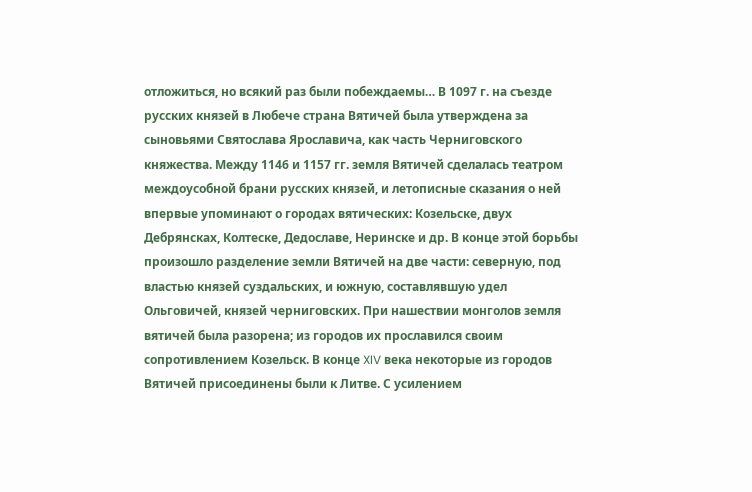отложиться, но всякий раз были побеждаемы… В 1097 г. на съезде русских князей в Любече страна Вятичей была утверждена за сыновьями Святослава Ярославича, как часть Черниговского княжества. Между 1146 и 1157 гг. земля Вятичей сделалась театром междоусобной брани русских князей, и летописные сказания о ней впервые упоминают о городах вятических: Козельске, двух Дебрянсках, Колтеске, Дедославе, Неринске и др. В конце этой борьбы произошло разделение земли Вятичей на две части: северную, под властью князей суздальских, и южную, составлявшую удел Ольговичей, князей черниговских. При нашествии монголов земля вятичей была разорена; из городов их прославился своим сопротивлением Козельск. В конце XIV века некоторые из городов Вятичей присоединены были к Литве. С усилением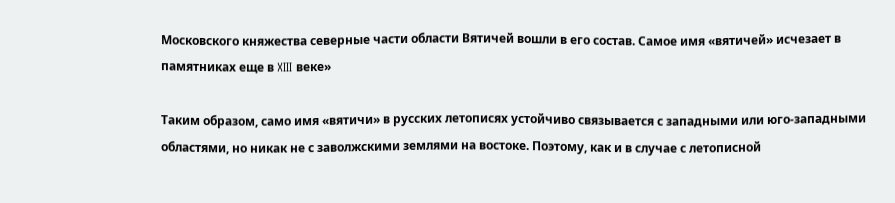Московского княжества северные части области Вятичей вошли в его состав. Самое имя «вятичей» исчезает в памятниках еще в XIII веке»

Таким образом, само имя «вятичи» в русских летописях устойчиво связывается с западными или юго-западными областями, но никак не с заволжскими землями на востоке. Поэтому, как и в случае с летописной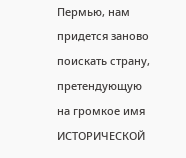Пермью, нам придется заново поискать страну, претендующую на громкое имя ИСТОРИЧЕСКОЙ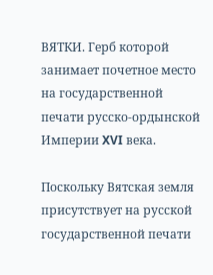ВЯТКИ. Герб которой занимает почетное место на государственной печати русско-ордынской Империи XVI века.

Поскольку Вятская земля присутствует на русской государственной печати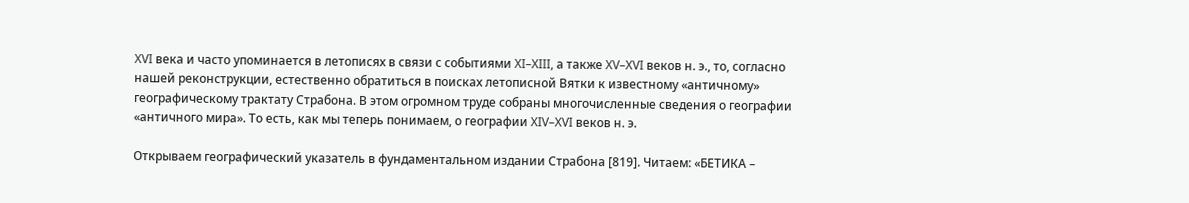XVI века и часто упоминается в летописях в связи с событиями XI–XIII, а также XV–XVI веков н. э., то, согласно нашей реконструкции, естественно обратиться в поисках летописной Вятки к известному «античному» географическому трактату Страбона. В этом огромном труде собраны многочисленные сведения о географии «античного мира». То есть, как мы теперь понимаем, о географии XIV–XVI веков н. э.

Открываем географический указатель в фундаментальном издании Страбона [819]. Читаем: «БЕТИКА –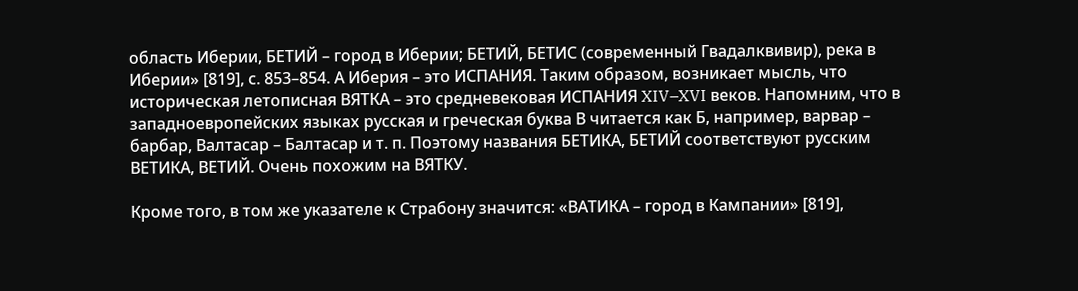область Иберии, БЕТИЙ – город в Иберии; БЕТИЙ, БЕТИС (современный Гвадалквивир), река в Иберии» [819], с. 853–854. А Иберия – это ИСПАНИЯ. Таким образом, возникает мысль, что историческая летописная ВЯТКА – это средневековая ИСПАНИЯ XIV–XVI веков. Напомним, что в западноевропейских языках русская и греческая буква В читается как Б, например, варвар – барбар, Валтасар – Балтасар и т. п. Поэтому названия БЕТИКА, БЕТИЙ соответствуют русским ВЕТИКА, ВЕТИЙ. Очень похожим на ВЯТКУ.

Кроме того, в том же указателе к Страбону значится: «ВАТИКА – город в Кампании» [819],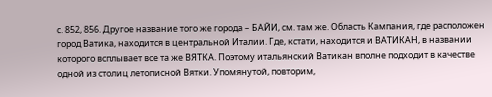с. 852, 856. Другое название того же города – БАЙИ, см. там же. Область Кампания, где расположен город Ватика, находится в центральной Италии. Где, кстати, находится и ВАТИКАН, в названии которого всплывает все та же ВЯТКА. Поэтому итальянский Ватикан вполне подходит в качестве одной из столиц летописной Вятки. Упомянутой, повторим,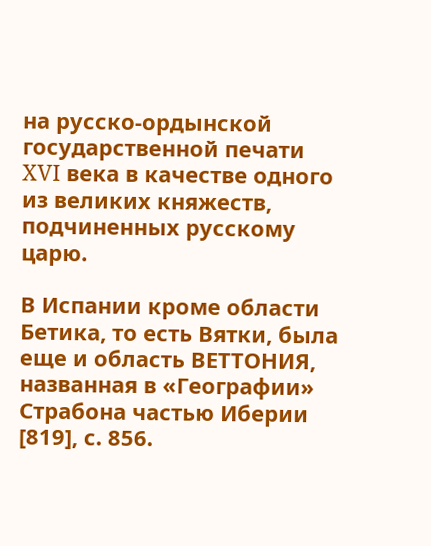на русско-ордынской государственной печати XVI века в качестве одного из великих княжеств, подчиненных русскому царю.

В Испании кроме области Бетика, то есть Вятки, была еще и область ВЕТТОНИЯ, названная в «Географии» Страбона частью Иберии [819], с. 856.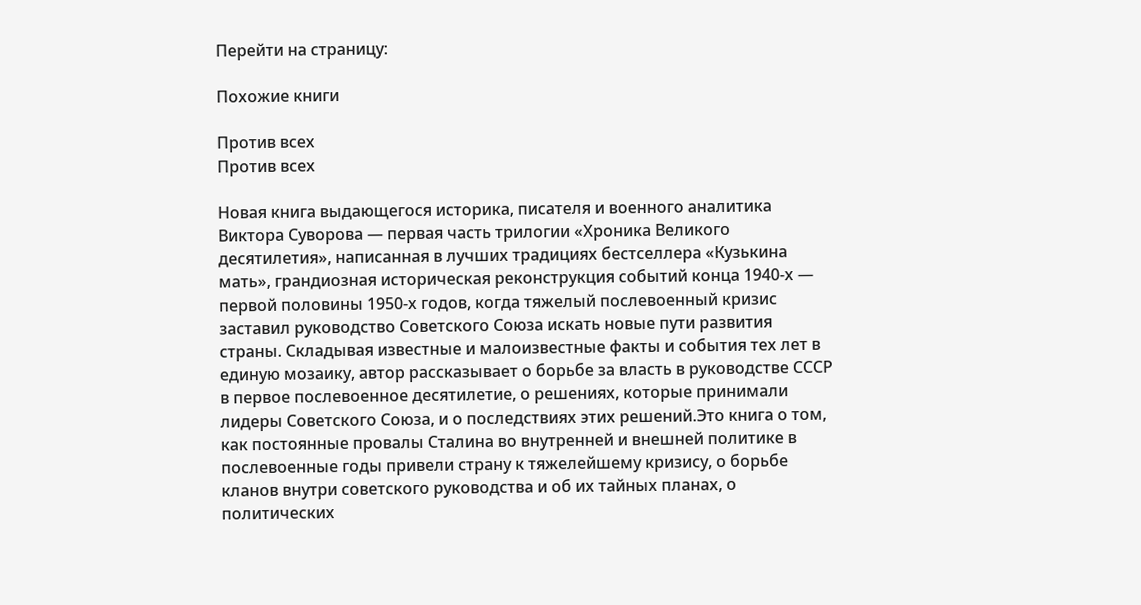Перейти на страницу:

Похожие книги

Против всех
Против всех

Новая книга выдающегося историка, писателя и военного аналитика Виктора Суворова — первая часть трилогии «Хроника Великого десятилетия», написанная в лучших традициях бестселлера «Кузькина мать», грандиозная историческая реконструкция событий конца 1940-х — первой половины 1950-х годов, когда тяжелый послевоенный кризис заставил руководство Советского Союза искать новые пути развития страны. Складывая известные и малоизвестные факты и события тех лет в единую мозаику, автор рассказывает о борьбе за власть в руководстве СССР в первое послевоенное десятилетие, о решениях, которые принимали лидеры Советского Союза, и о последствиях этих решений.Это книга о том, как постоянные провалы Сталина во внутренней и внешней политике в послевоенные годы привели страну к тяжелейшему кризису, о борьбе кланов внутри советского руководства и об их тайных планах, о политических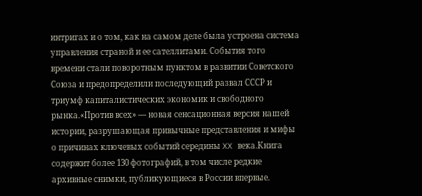интригах и о том, как на самом деле была устроена система управления страной и ее сателлитами. События того времени стали поворотным пунктом в развитии Советского Союза и предопределили последующий развал СССР и триумф капиталистических экономик и свободного рынка.«Против всех» — новая сенсационная версия нашей истории, разрушающая привычные представления и мифы о причинах ключевых событий середины XX века.Книга содержит более 130 фотографий, в том числе редкие архивные снимки, публикующиеся в России впервые.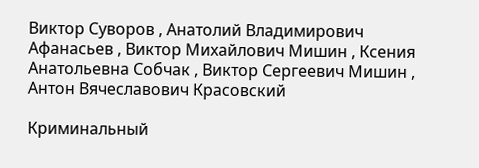Виктор Суворов , Анатолий Владимирович Афанасьев , Виктор Михайлович Мишин , Ксения Анатольевна Собчак , Виктор Сергеевич Мишин , Антон Вячеславович Красовский

Криминальный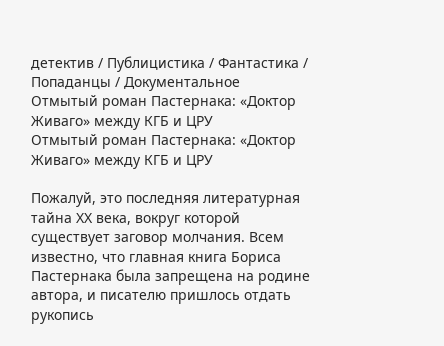детектив / Публицистика / Фантастика / Попаданцы / Документальное
Отмытый роман Пастернака: «Доктор Живаго» между КГБ и ЦРУ
Отмытый роман Пастернака: «Доктор Живаго» между КГБ и ЦРУ

Пожалуй, это последняя литературная тайна ХХ века, вокруг которой существует заговор молчания. Всем известно, что главная книга Бориса Пастернака была запрещена на родине автора, и писателю пришлось отдать рукопись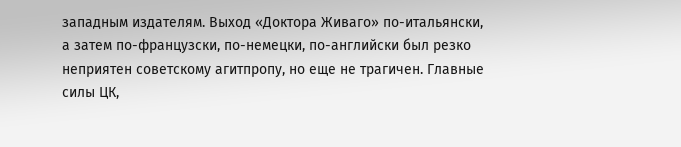западным издателям. Выход «Доктора Живаго» по-итальянски, а затем по-французски, по-немецки, по-английски был резко неприятен советскому агитпропу, но еще не трагичен. Главные силы ЦК,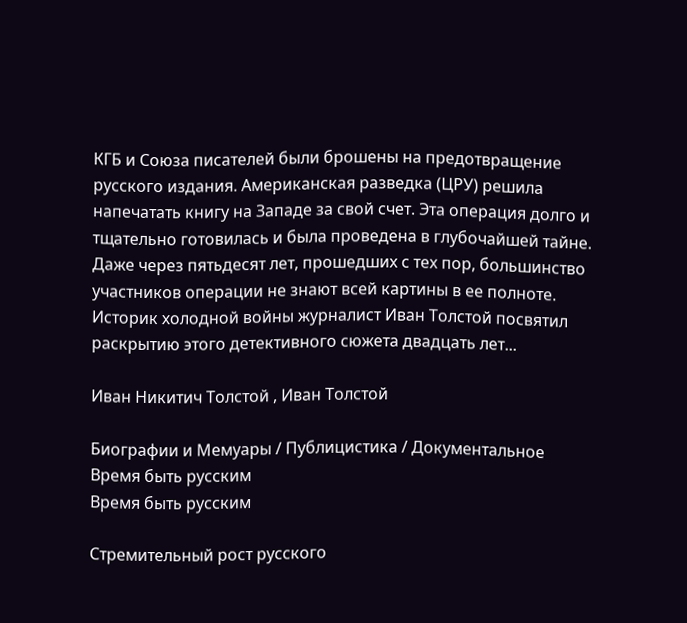КГБ и Союза писателей были брошены на предотвращение русского издания. Американская разведка (ЦРУ) решила напечатать книгу на Западе за свой счет. Эта операция долго и тщательно готовилась и была проведена в глубочайшей тайне. Даже через пятьдесят лет, прошедших с тех пор, большинство участников операции не знают всей картины в ее полноте. Историк холодной войны журналист Иван Толстой посвятил раскрытию этого детективного сюжета двадцать лет...

Иван Никитич Толстой , Иван Толстой

Биографии и Мемуары / Публицистика / Документальное
Время быть русским
Время быть русским

Стремительный рост русского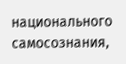национального самосознания,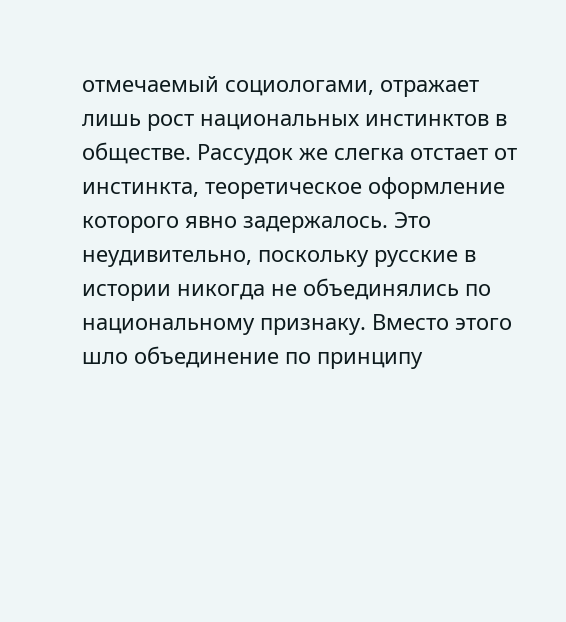отмечаемый социологами, отражает лишь рост национальных инстинктов в обществе. Рассудок же слегка отстает от инстинкта, теоретическое оформление которого явно задержалось. Это неудивительно, поскольку русские в истории никогда не объединялись по национальному признаку. Вместо этого шло объединение по принципу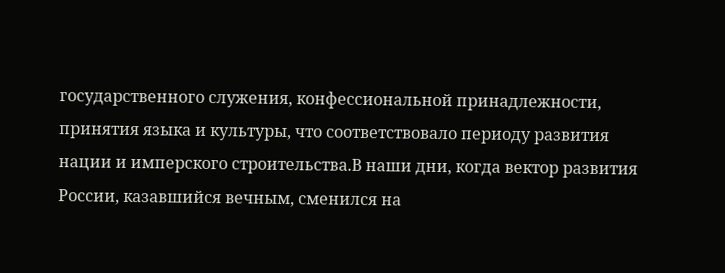государственного служения, конфессиональной принадлежности, принятия языка и культуры, что соответствовало периоду развития нации и имперского строительства.В наши дни, когда вектор развития России, казавшийся вечным, сменился на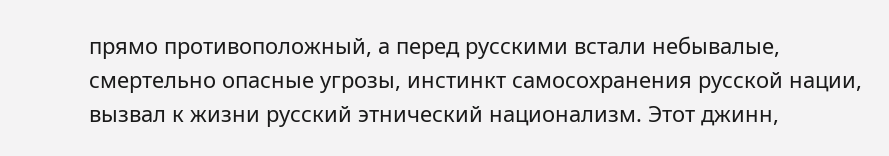прямо противоположный, а перед русскими встали небывалые, смертельно опасные угрозы, инстинкт самосохранения русской нации, вызвал к жизни русский этнический национализм. Этот джинн,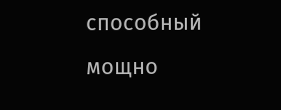способный мощно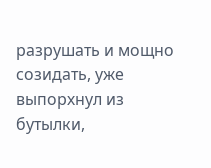разрушать и мощно созидать, уже выпорхнул из бутылки,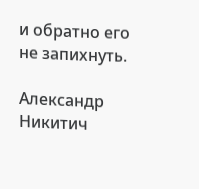и обратно его не запихнуть.

Александр Никитич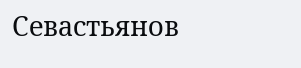Севастьянов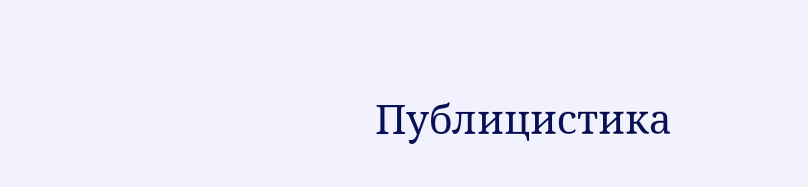Публицистика